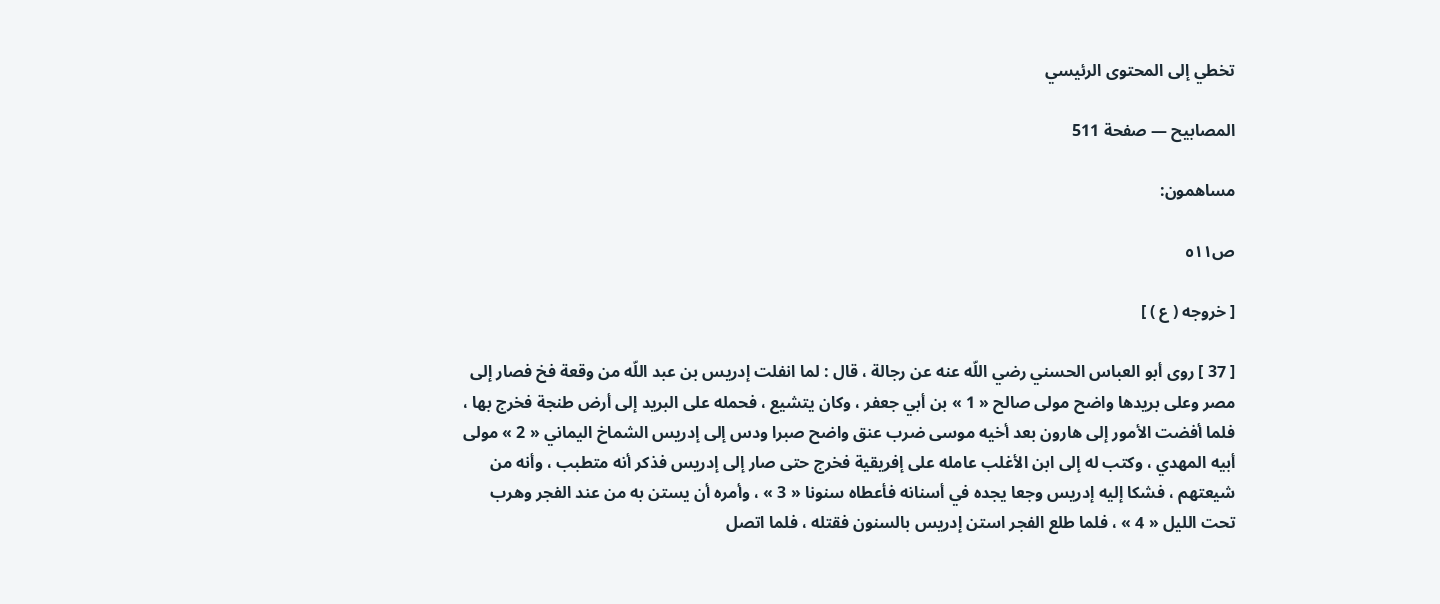تخطي إلى المحتوى الرئيسي

المصابيح — صفحة 511

مساهمون:

ص٥١١

[ خروجه ( ع ) ]

[ 37 ] روى أبو العباس الحسني رضي اللّه عنه عن رجالة ، قال : لما انفلت إدريس بن عبد اللّه من وقعة فخ فصار إلى مصر وعلى بريدها واضح مولى صالح « 1 » بن أبي جعفر ، وكان يتشيع ، فحمله على البريد إلى أرض طنجة فخرج بها ، فلما أفضت الأمور إلى هارون بعد أخيه موسى ضرب عنق واضح صبرا ودس إلى إدريس الشماخ اليماني « 2 » مولى أبيه المهدي ، وكتب له إلى ابن الأغلب عامله على إفريقية فخرج حتى صار إلى إدريس فذكر أنه متطبب ، وأنه من شيعتهم ، فشكا إليه إدريس وجعا يجده في أسنانه فأعطاه سنونا « 3 » ، وأمره أن يستن به من عند الفجر وهرب تحت الليل « 4 » ، فلما طلع الفجر استن إدريس بالسنون فقتله ، فلما اتصل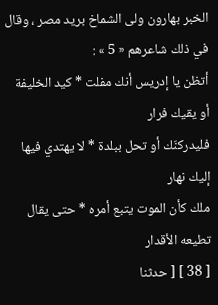الخبر بهارون ولى الشماخ بريد مصر ، وقال في ذلك شاعرهم « 5 » :
أتظن يا إدريس أنك مفلت * كيد الخليفة أو يقيك فرار
فليدركنّك أو تحل ببلدة * لا يهتدي فيها إليك نهار
ملك كأن الموت يتبع أمره * حتى يقال تطيعه الأقدار
[ 38 ] [ حدثنا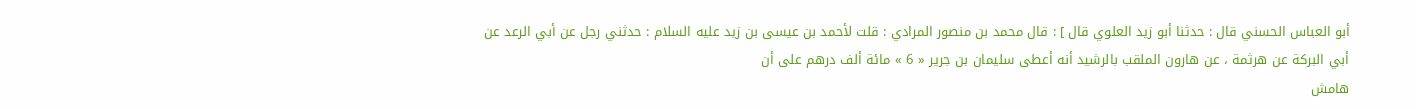أبو العباس الحسني قال : حدثنا أبو زيد العلوي قال ] : قال محمد بن منصور المرادي : قلت لأحمد بن عيسى بن زيد عليه السلام : حدثني رجل عن أبي الرعد عن أبي البركة عن هرثمة ، عن هارون الملقب بالرشيد أنه أعطى سليمان بن جرير « 6 » مائة ألف درهم على أن
هامش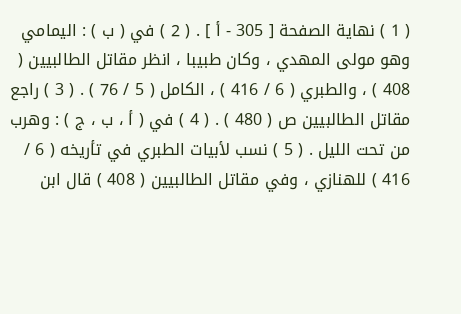( 1 ) نهاية الصفحة [ 305 - أ ] . ( 2 ) في ( ب ) : اليمامي وهو مولى المهدي ، وكان طبيبا ، انظر مقاتل الطالبيين ( 408 ) ، والطبري ( 6 / 416 ) ، الكامل ( 5 / 76 ) . ( 3 ) راجع مقاتل الطالبيين ص ( 480 ) . ( 4 ) في ( أ ، ب ، ج ) : وهرب من تحت الليل . ( 5 ) نسب لأبيات الطبري في تأريخه ( 6 / 416 ) للهنازي ، وفي مقاتل الطالبيين ( 408 ) قال ابن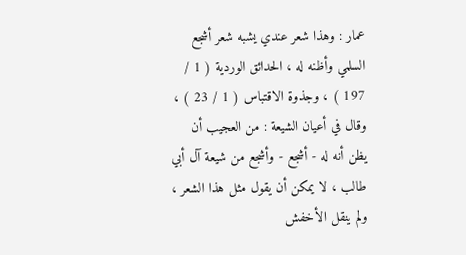عمار : وهذا شعر عندي يشبه شعر أشجع السلمي وأظنه له ، الحدائق الوردية ( 1 / 197 ) ، وجذوة الاقتباس ( 1 / 23 ) ، وقال في أعيان الشيعة : من العجيب أن يظن أنه له - أشجع - وأشجع من شيعة آل أبي طالب ، لا يمكن أن يقول مثل هذا الشعر ، ولم ينقل الأخفش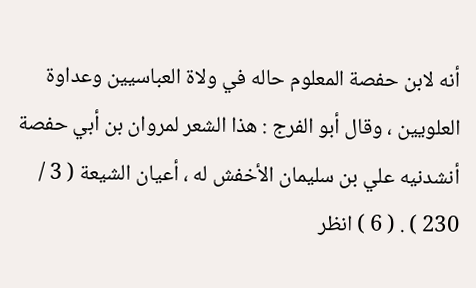أنه لابن حفصة المعلوم حاله في ولاة العباسيين وعداوة العلويين ، وقال أبو الفرج : هذا الشعر لمروان بن أبي حفصة أنشدنيه علي بن سليمان الأخفش له ، أعيان الشيعة ( 3 / 230 ) . ( 6 ) انظر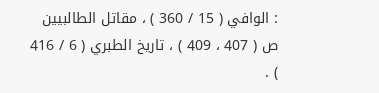: الوافي ( 15 / 360 ) ، مقاتل الطالبيين ص ( 407 ، 409 ) ، تاريخ الطبري ( 6 / 416 ) .